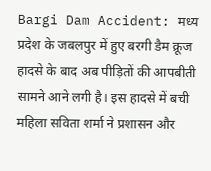Bargi Dam Accident: मध्य प्रदेश के जबलपुर में हुए बरगी डैम क्रूज हादसे के बाद अब पीड़ितों की आपबीती सामने आने लगी है। इस हादसे में बची महिला सविता शर्मा ने प्रशासन और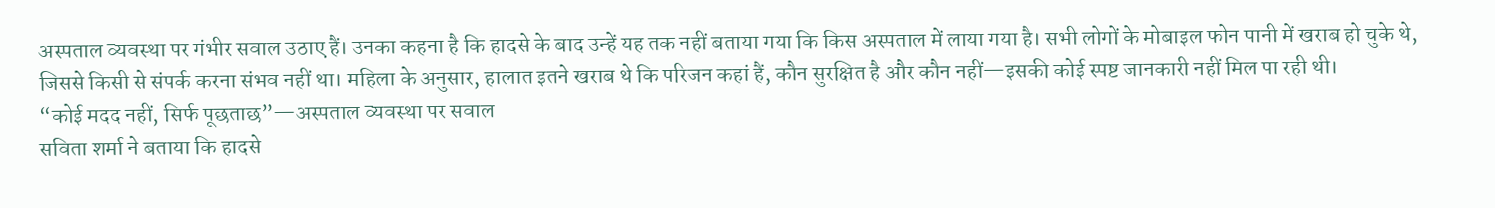अस्पताल व्यवस्था पर गंभीर सवाल उठाए हैं। उनका कहना है कि हादसे के बाद उन्हें यह तक नहीं बताया गया कि किस अस्पताल में लाया गया है। सभी लोगों के मोबाइल फोन पानी में खराब हो चुके थे, जिससे किसी से संपर्क करना संभव नहीं था। महिला के अनुसार, हालात इतने खराब थे कि परिजन कहां हैं, कौन सुरक्षित है और कौन नहीं—इसकी कोई स्पष्ट जानकारी नहीं मिल पा रही थी।
“कोई मदद नहीं, सिर्फ पूछताछ”—अस्पताल व्यवस्था पर सवाल
सविता शर्मा ने बताया कि हादसे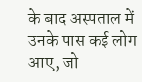के बाद अस्पताल में उनके पास कई लोग आए, जो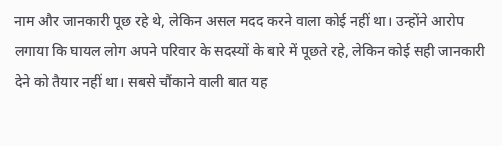नाम और जानकारी पूछ रहे थे, लेकिन असल मदद करने वाला कोई नहीं था। उन्होंने आरोप लगाया कि घायल लोग अपने परिवार के सदस्यों के बारे में पूछते रहे, लेकिन कोई सही जानकारी देने को तैयार नहीं था। सबसे चौंकाने वाली बात यह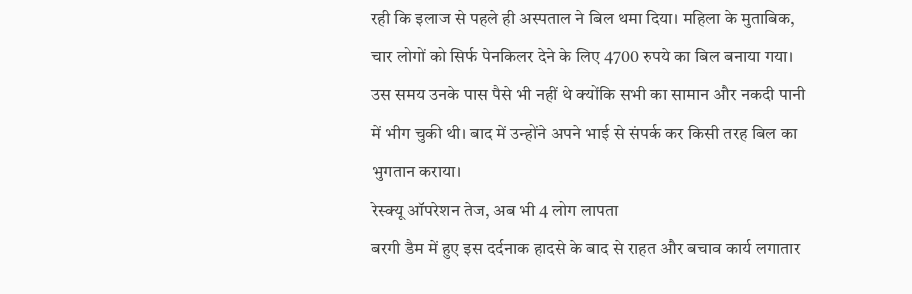रही कि इलाज से पहले ही अस्पताल ने बिल थमा दिया। महिला के मुताबिक, चार लोगों को सिर्फ पेनकिलर देने के लिए 4700 रुपये का बिल बनाया गया। उस समय उनके पास पैसे भी नहीं थे क्योंकि सभी का सामान और नकदी पानी में भीग चुकी थी। बाद में उन्होंने अपने भाई से संपर्क कर किसी तरह बिल का भुगतान कराया।
रेस्क्यू ऑपरेशन तेज, अब भी 4 लोग लापता
बरगी डैम में हुए इस दर्दनाक हादसे के बाद से राहत और बचाव कार्य लगातार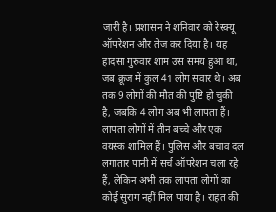जारी है। प्रशासन ने शनिवार को रेस्क्यू ऑपरेशन और तेज कर दिया है। यह हादसा गुरुवार शाम उस समय हुआ था, जब क्रूज में कुल 41 लोग सवार थे। अब तक 9 लोगों की मौत की पुष्टि हो चुकी है, जबकि 4 लोग अब भी लापता हैं। लापता लोगों में तीन बच्चे और एक वयस्क शामिल हैं। पुलिस और बचाव दल लगातार पानी में सर्च ऑपरेशन चला रहे हैं, लेकिन अभी तक लापता लोगों का कोई सुराग नहीं मिल पाया है। राहत की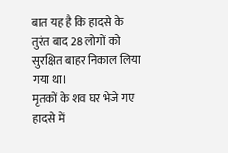बात यह है कि हादसे के तुरंत बाद 28 लोगों को सुरक्षित बाहर निकाल लिया गया था।
मृतकों के शव घर भेजे गए
हादसे में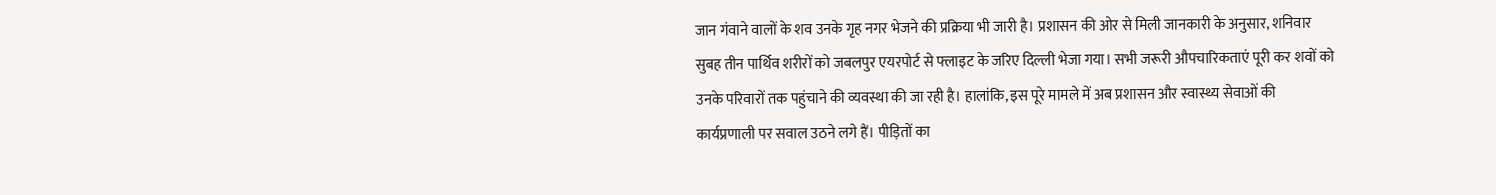जान गंवाने वालों के शव उनके गृह नगर भेजने की प्रक्रिया भी जारी है। प्रशासन की ओर से मिली जानकारी के अनुसार, शनिवार सुबह तीन पार्थिव शरीरों को जबलपुर एयरपोर्ट से फ्लाइट के जरिए दिल्ली भेजा गया। सभी जरूरी औपचारिकताएं पूरी कर शवों को उनके परिवारों तक पहुंचाने की व्यवस्था की जा रही है। हालांकि, इस पूरे मामले में अब प्रशासन और स्वास्थ्य सेवाओं की कार्यप्रणाली पर सवाल उठने लगे हैं। पीड़ितों का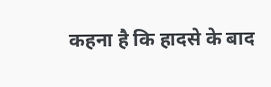कहना है कि हादसे के बाद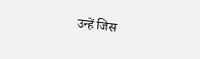उन्हें जिस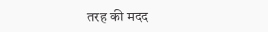तरह की मदद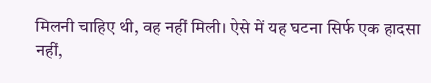मिलनी चाहिए थी, वह नहीं मिली। ऐसे में यह घटना सिर्फ एक हादसा नहीं,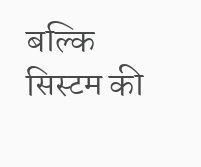बल्कि सिस्टम की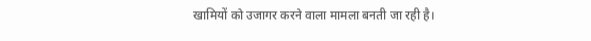खामियों को उजागर करने वाला मामला बनती जा रही है।